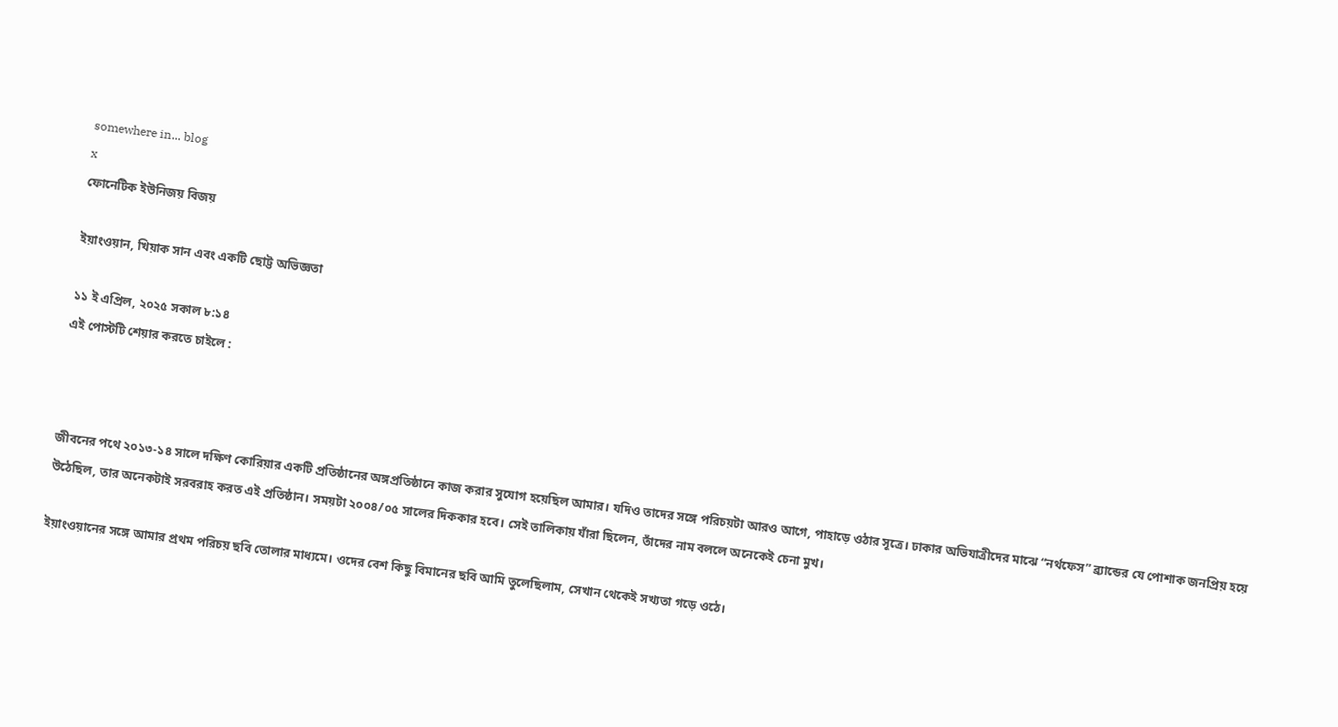somewhere in... blog
x
ফোনেটিক ইউনিজয় বিজয়

ইয়াংওয়ান, খিয়াক সান এবং একটি ছোট্ট অভিজ্ঞতা

১১ ই এপ্রিল, ২০২৫ সকাল ৮:১৪
এই পোস্টটি শেয়ার করতে চাইলে :



জীবনের পথে ২০১৩-১৪ সালে দক্ষিণ কোরিয়ার একটি প্রতিষ্ঠানের অঙ্গপ্রতিষ্ঠানে কাজ করার সুযোগ হয়েছিল আমার। যদিও তাদের সঙ্গে পরিচয়টা আরও আগে, পাহাড়ে ওঠার সূত্রে। ঢাকার অভিযাত্রীদের মাঝে “নর্থফেস” ব্র্যান্ডের যে পোশাক জনপ্রিয় হয়ে উঠেছিল, তার অনেকটাই সরবরাহ করত এই প্রতিষ্ঠান। সময়টা ২০০৪/০৫ সালের দিককার হবে। সেই তালিকায় যাঁরা ছিলেন, তাঁদের নাম বললে অনেকেই চেনা মুখ।

ইয়াংওয়ানের সঙ্গে আমার প্রথম পরিচয় ছবি তোলার মাধ্যমে। ওদের বেশ কিছু বিমানের ছবি আমি তুলেছিলাম, সেখান থেকেই সখ্যতা গড়ে ওঠে।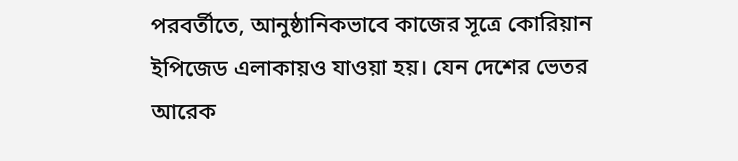পরবর্তীতে, আনুষ্ঠানিকভাবে কাজের সূত্রে কোরিয়ান ইপিজেড এলাকায়ও যাওয়া হয়। যেন দেশের ভেতর আরেক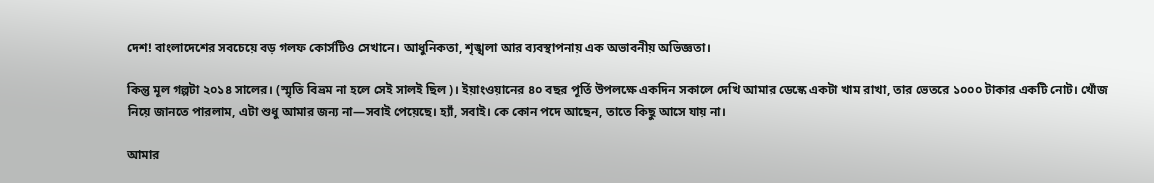দেশ! বাংলাদেশের সবচেয়ে বড় গলফ কোর্সটিও সেখানে। আধুনিকতা, শৃঙ্খলা আর ব্যবস্থাপনায় এক অভাবনীয় অভিজ্ঞতা।

কিন্তু মূল গল্পটা ২০১৪ সালের। (স্মৃতি বিভ্রম না হলে সেই সালই ছিল)। ইয়াংওয়ানের ৪০ বছর পূর্তি উপলক্ষে একদিন সকালে দেখি আমার ডেস্কে একটা খাম রাখা, তার ভেতরে ১০০০ টাকার একটি নোট। খোঁজ নিয়ে জানতে পারলাম, এটা শুধু আমার জন্য না—সবাই পেয়েছে। হ্যাঁ, সবাই। কে কোন পদে আছেন, তাতে কিছু আসে যায় না।

আমার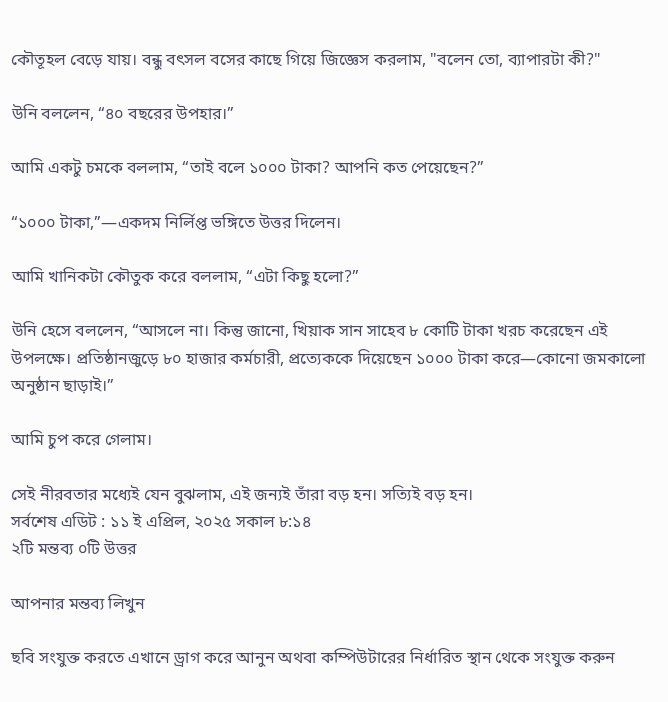কৌতূহল বেড়ে যায়। বন্ধু বৎসল বসের কাছে গিয়ে জিজ্ঞেস করলাম, "বলেন তো, ব্যাপারটা কী?"

উনি বললেন, “৪০ বছরের উপহার।”

আমি একটু চমকে বললাম, “তাই বলে ১০০০ টাকা? আপনি কত পেয়েছেন?”

“১০০০ টাকা,”—একদম নির্লিপ্ত ভঙ্গিতে উত্তর দিলেন।

আমি খানিকটা কৌতুক করে বললাম, “এটা কিছু হলো?”

উনি হেসে বললেন, “আসলে না। কিন্তু জানো, খিয়াক সান সাহেব ৮ কোটি টাকা খরচ করেছেন এই উপলক্ষে। প্রতিষ্ঠানজুড়ে ৮০ হাজার কর্মচারী, প্রত্যেককে দিয়েছেন ১০০০ টাকা করে—কোনো জমকালো অনুষ্ঠান ছাড়াই।”

আমি চুপ করে গেলাম।

সেই নীরবতার মধ্যেই যেন বুঝলাম, এই জন্যই তাঁরা বড় হন। সত্যিই বড় হন।
সর্বশেষ এডিট : ১১ ই এপ্রিল, ২০২৫ সকাল ৮:১৪
২টি মন্তব্য ০টি উত্তর

আপনার মন্তব্য লিখুন

ছবি সংযুক্ত করতে এখানে ড্রাগ করে আনুন অথবা কম্পিউটারের নির্ধারিত স্থান থেকে সংযুক্ত করুন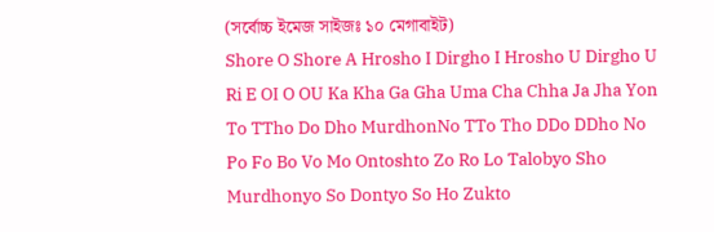(সর্বোচ্চ ইমেজ সাইজঃ ১০ মেগাবাইট)
Shore O Shore A Hrosho I Dirgho I Hrosho U Dirgho U Ri E OI O OU Ka Kha Ga Gha Uma Cha Chha Ja Jha Yon To TTho Do Dho MurdhonNo TTo Tho DDo DDho No Po Fo Bo Vo Mo Ontoshto Zo Ro Lo Talobyo Sho Murdhonyo So Dontyo So Ho Zukto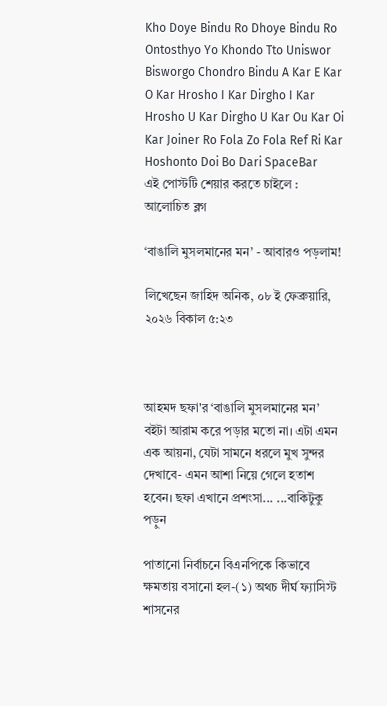Kho Doye Bindu Ro Dhoye Bindu Ro Ontosthyo Yo Khondo Tto Uniswor Bisworgo Chondro Bindu A Kar E Kar O Kar Hrosho I Kar Dirgho I Kar Hrosho U Kar Dirgho U Kar Ou Kar Oi Kar Joiner Ro Fola Zo Fola Ref Ri Kar Hoshonto Doi Bo Dari SpaceBar
এই পোস্টটি শেয়ার করতে চাইলে :
আলোচিত ব্লগ

‘বাঙালি মুসলমানের মন’ - আবারও পড়লাম!

লিখেছেন জাহিদ অনিক, ০৮ ই ফেব্রুয়ারি, ২০২৬ বিকাল ৫:২৩



আহমদ ছফা'র ‘বাঙালি মুসলমানের মন’ বইটা আরাম করে পড়ার মতো না। এটা এমন এক আয়না, যেটা সামনে ধরলে মুখ সুন্দর দেখাবে- এমন আশা নিয়ে গেলে হতাশ হবেন। ছফা এখানে প্রশংসা... ...বাকিটুকু পড়ুন

পাতানো নির্বাচনে বিএনপিকে কিভাবে ক্ষমতায় বসানো হল-(১) অথচ দীর্ঘ ফ্যাসিস্ট শাসনের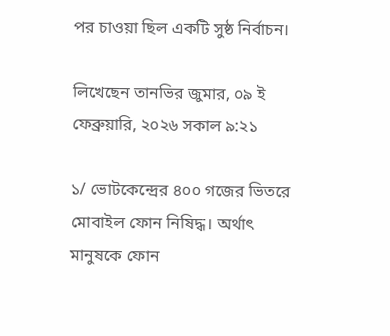পর চাওয়া ছিল একটি সুষ্ঠ নির্বাচন।

লিখেছেন তানভির জুমার, ০৯ ই ফেব্রুয়ারি, ২০২৬ সকাল ৯:২১

১/ ভোটকেন্দ্রের ৪০০ গজের ভিতরে মোবাইল ফোন নিষিদ্ধ। অর্থাৎ মানুষকে ফোন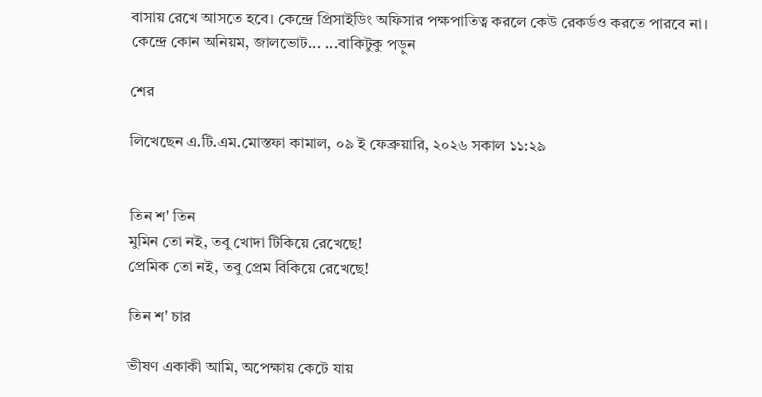বাসায় রেখে আসতে হবে। কেন্দ্রে প্রিসাইডিং অফিসার পক্ষপাতিত্ব করলে কেউ রেকর্ডও করতে পারবে না। কেন্দ্রে কোন অনিয়ম, জালভোট... ...বাকিটুকু পড়ুন

শের

লিখেছেন এ.টি.এম.মোস্তফা কামাল, ০৯ ই ফেব্রুয়ারি, ২০২৬ সকাল ১১:২৯


তিন শ' তিন
মুমিন তো নই, তবু খোদা টিকিয়ে রেখেছে!
প্রেমিক তো নই, তবু প্রেম বিকিয়ে রেখেছে!

তিন শ' চার

ভীষণ একাকী আমি, অপেক্ষায় কেটে যায়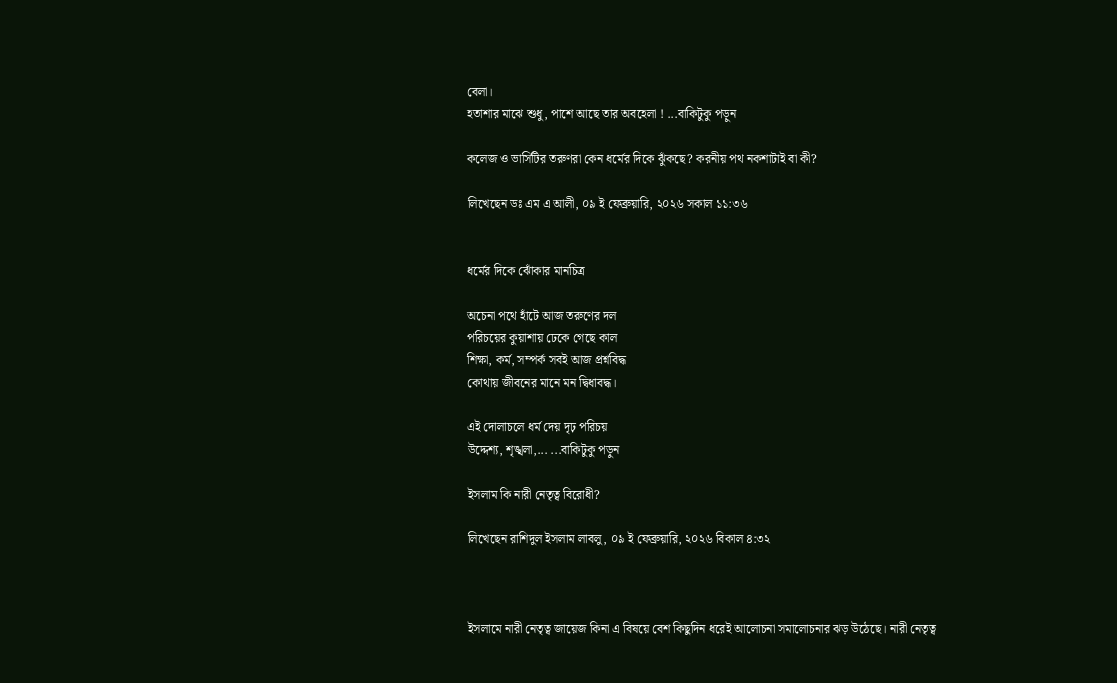বেলা।
হতাশার মাঝে শুধু, পাশে আছে তার অবহেলা ! ...বাকিটুকু পড়ুন

কলেজ ও ভার্সিটির তরুণরা কেন ধর্মের দিকে ঝুঁকছে? করনীয় পথ নকশাটাই বা কী?

লিখেছেন ডঃ এম এ আলী, ০৯ ই ফেব্রুয়ারি, ২০২৬ সকাল ১১:৩৬


ধর্মের দিকে ঝোঁকার মানচিত্র

অচেনা পথে হাঁটে আজ তরুণের দল
পরিচয়ের কুয়াশায় ঢেকে গেছে কাল
শিক্ষা, কর্ম, সম্পর্ক সবই আজ প্রশ্নবিদ্ধ
কোথায় জীবনের মানে মন দ্বিধাবদ্ধ।

এই দোলাচলে ধর্ম দেয় দৃঢ় পরিচয়
উদ্দেশ্য, শৃঙ্খলা,... ...বাকিটুকু পড়ুন

ইসলাম কি নারী নেতৃত্ব বিরোধী?

লিখেছেন রাশিদুল ইসলাম লাবলু, ০৯ ই ফেব্রুয়ারি, ২০২৬ বিকাল ৪:৩২



ইসলামে নারী নেতৃত্ব জায়েজ কিনা এ বিষয়ে বেশ কিছুদিন ধরেই আলোচনা সমালোচনার ঝড় উঠেছে। নারী নেতৃত্ব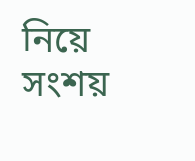নিয়ে সংশয়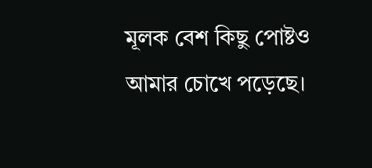মূলক বেশ কিছু পোষ্টও আমার চোখে পড়েছে।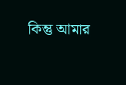কিন্তু আমার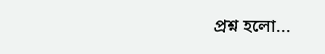প্রশ্ন হলো...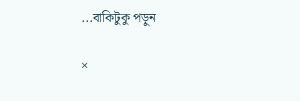...বাকিটুকু পড়ুন

×